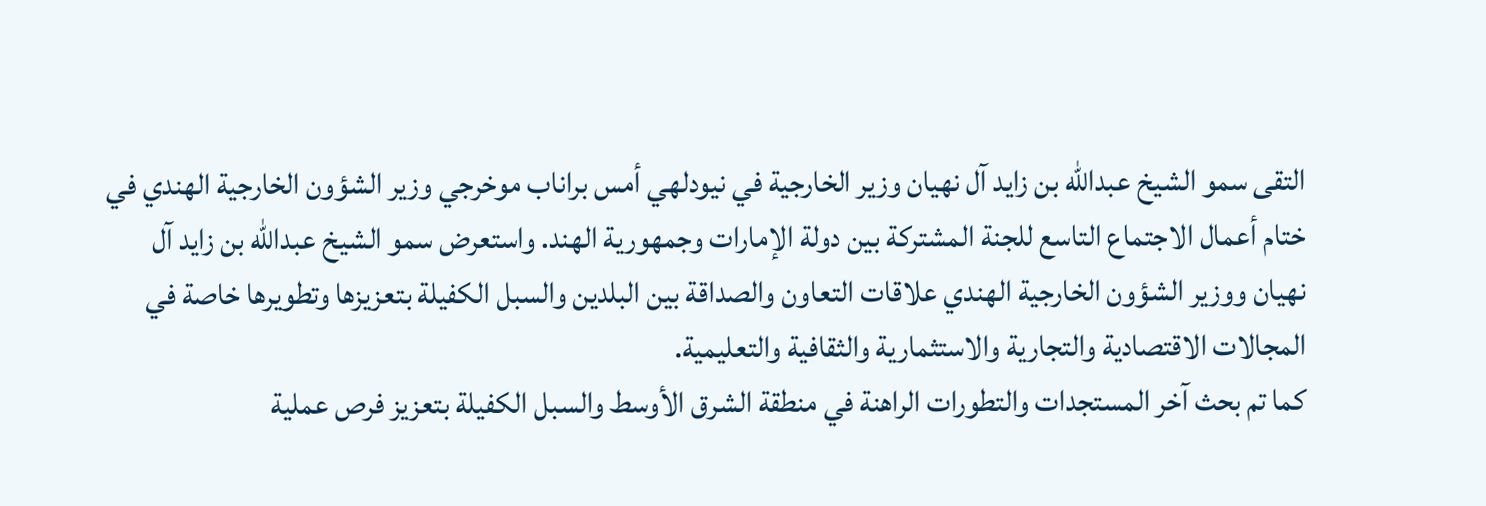التقى سمو الشيخ عبدالله بن زايد آل نهيان وزير الخارجية في نيودلهي أمس براناب موخرجي وزير الشؤون الخارجية الهندي في ختام أعمال الاجتماع التاسع للجنة المشتركة بين دولة الإمارات وجمهورية الهند. واستعرض سمو الشيخ عبدالله بن زايد آل نهيان ووزير الشؤون الخارجية الهندي علاقات التعاون والصداقة بين البلدين والسبل الكفيلة بتعزيزها وتطويرها خاصة في المجالات الاقتصادية والتجارية والاستثمارية والثقافية والتعليمية.
كما تم بحث آخر المستجدات والتطورات الراهنة في منطقة الشرق الأوسط والسبل الكفيلة بتعزيز فرص عملية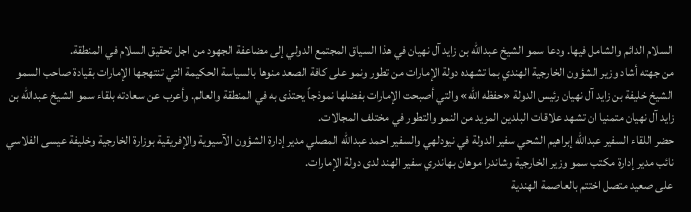السلام الدائم والشامل فيها. ودعا سمو الشيخ عبدالله بن زايد آل نهيان في هذا السياق المجتمع الدولي إلى مضاعفة الجهود من اجل تحقيق السلام في المنطقة.
من جهته أشاد وزير الشؤون الخارجية الهندي بما تشهده دولة الإمارات من تطور ونمو على كافة الصعد منوها بالسياسة الحكيمة التي تنتهجها الإمارات بقيادة صاحب السمو الشيخ خليفة بن زايد آل نهيان رئيس الدولة «حفظه الله» والتي أصبحت الإمارات بفضلها نموذجاً يحتذى به في المنطقة والعالم. وأعرب عن سعادته بلقاء سمو الشيخ عبدالله بن زايد آل نهيان متمنيا ان تشهد علاقات البلدين المزيد من النمو والتطور في مختلف المجالات.
حضر اللقاء السفير عبدالله إبراهيم الشحي سفير الدولة في نيودلهي والسفير احمد عبدالله المصلي مدير إدارة الشؤون الآسيوية والإفريقية بوزارة الخارجية وخليفة عيسى الفلاسي نائب مدير إدارة مكتب سمو وزير الخارجية وشاندرا موهان بهاندري سفير الهند لدى دولة الإمارات.
على صعيد متصل اختتم بالعاصمة الهندية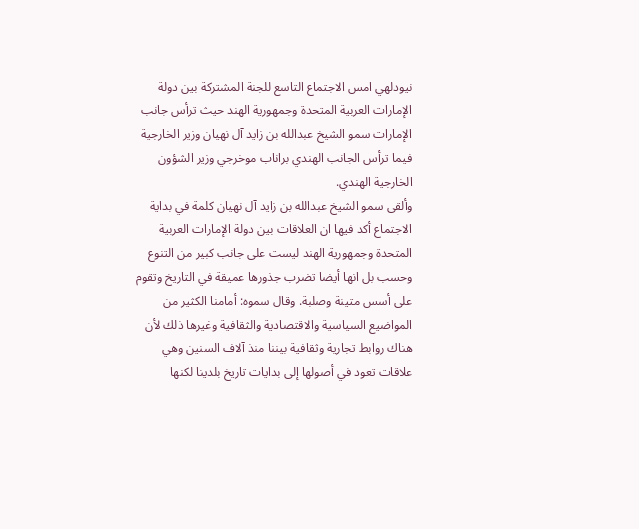نيودلهي امس الاجتماع التاسع للجنة المشتركة بين دولة الإمارات العربية المتحدة وجمهورية الهند حيث ترأس جانب الإمارات سمو الشيخ عبدالله بن زايد آل نهيان وزير الخارجية فيما ترأس الجانب الهندي براناب موخرجي وزير الشؤون الخارجية الهندي.
وألقى سمو الشيخ عبدالله بن زايد آل نهيان كلمة في بداية الاجتماع أكد فيها ان العلاقات بين دولة الإمارات العربية المتحدة وجمهورية الهند ليست على جانب كبير من التنوع وحسب بل انها أيضا تضرب جذورها عميقة في التاريخ وتقوم على أسس متينة وصلبة. وقال سموه: أمامنا الكثير من المواضيع السياسية والاقتصادية والثقافية وغيرها ذلك لأن هناك روابط تجارية وثقافية بيننا منذ آلاف السنين وهي علاقات تعود في أصولها إلى بدايات تاريخ بلدينا لكنها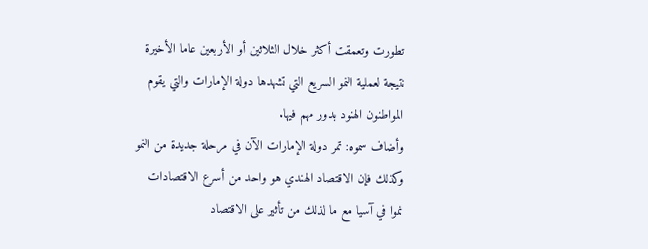تطورت وتعمقت أكثر خلال الثلاثين أو الأربعين عاما الأخيرة نتيجة لعملية النمو السريع التي تشهدها دولة الإمارات والتي يقوم المواطنون الهنود بدور مهم فيها.
وأضاف سموه: تمر دولة الإمارات الآن في مرحلة جديدة من النمو وكذلك فإن الاقتصاد الهندي هو واحد من أسرع الاقتصادات نموا في آسيا مع ما لذلك من تأثير على الاقتصاد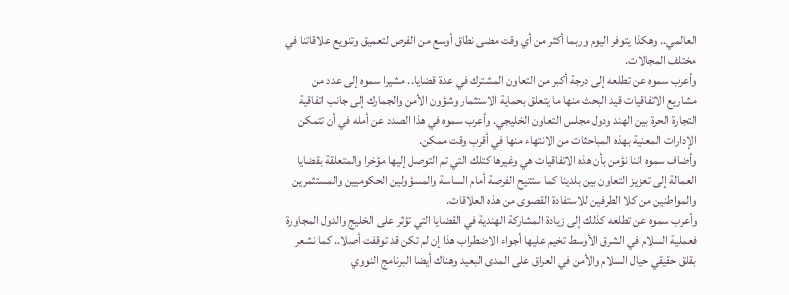العالمي.. وهكذا يتوفر اليوم وربما أكثر من أي وقت مضى نطاق أوسع من الفرص لتعميق وتنويع علاقاتنا في مختلف المجالات.
وأعرب سموه عن تطلعه إلى درجة أكبر من التعاون المشترك في عدة قضايا.. مشيرا سموه إلى عدد من مشاريع الاتفاقيات قيد البحث منها ما يتعلق بحماية الاستثمار وشؤون الأمن والجمارك إلى جانب اتفاقية التجارة الحرة بين الهند ودول مجلس التعاون الخليجي. وأعرب سموه في هذا الصدد عن أمله في أن تتمكن الإدارات المعنية بهذه المباحثات من الانتهاء منها في أقرب وقت ممكن.
وأضاف سموه اننا نؤمن بأن هذه الاتفاقيات هي وغيرها كتلك التي تم التوصل إليها مؤخرا والمتعلقة بقضايا العمالة إلى تعزيز التعاون بين بلدينا كما ستتيح الفرصة أمام الساسة والمسؤولين الحكوميين والمستثمرين والمواطنين من كلا الطرفين للاستفادة القصوى من هذه العلاقات.
وأعرب سموه عن تطلعه كذلك إلى زيادة المشاركة الهندية في القضايا التي تؤثر على الخليج والدول المجاورة فعملية السلام في الشرق الأوسط تخيم عليها أجواء الاضطراب هذا إن لم تكن قد توقفت أصلا.. كما نشعر بقلق حقيقي حيال السلام والأمن في العراق على المدى البعيد وهناك أيضا البرنامج النووي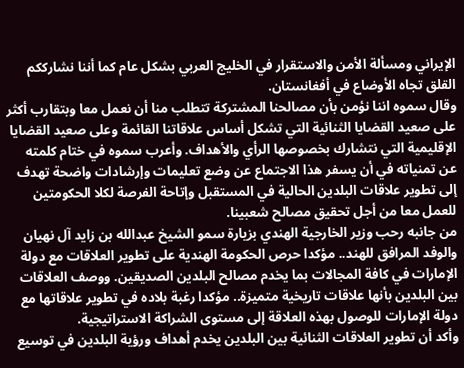الإيراني ومسألة الأمن والاستقرار في الخليج العربي بشكل عام كما أننا نشارككم القلق تجاه الأوضاع في أفغانستان.
وقال سموه اننا نؤمن بأن مصالحنا المشتركة تتطلب منا أن نعمل معا وبتقارب أكثر على صعيد القضايا الثنائية التي تشكل أساس علاقاتنا القائمة وعلى صعيد القضايا الإقليمية التي نتشارك بخصوصها الرأي والأهداف. وأعرب سموه في ختام كلمته عن تمنياته في أن يسفر هذا الاجتماع عن وضع تعليمات وإرشادات واضحة تهدف إلى تطوير علاقات البلدين الحالية في المستقبل وإتاحة الفرصة لكلا الحكومتين للعمل معا من أجل تحقيق مصالح شعبينا.
من جانبه رحب وزير الخارجية الهندي بزيارة سمو الشيخ عبدالله بن زايد آل نهيان والوفد المرافق للهند.. مؤكدا حرص الحكومة الهندية على تطوير العلاقات مع دولة الإمارات في كافة المجالات بما يخدم مصالح البلدين الصديقين. ووصف العلاقات بين البلدين بأنها علاقات تاريخية متميزة.. مؤكدا رغبة بلاده في تطوير علاقاتها مع دولة الإمارات للوصول بهذه العلاقة إلى مستوى الشراكة الاستراتيجية.
وأكد أن تطوير العلاقات الثنائية بين البلدين يخدم أهداف ورؤية البلدين في توسيع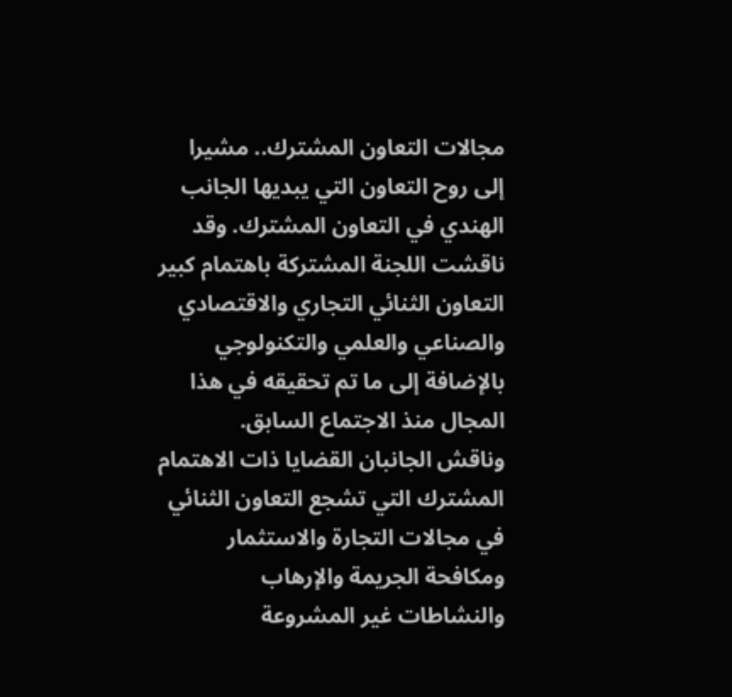مجالات التعاون المشترك.. مشيرا إلى روح التعاون التي يبديها الجانب الهندي في التعاون المشترك. وقد ناقشت اللجنة المشتركة باهتمام كبير التعاون الثنائي التجاري والاقتصادي والصناعي والعلمي والتكنولوجي بالإضافة إلى ما تم تحقيقه في هذا المجال منذ الاجتماع السابق.
وناقش الجانبان القضايا ذات الاهتمام المشترك التي تشجع التعاون الثنائي في مجالات التجارة والاستثمار ومكافحة الجريمة والإرهاب والنشاطات غير المشروعة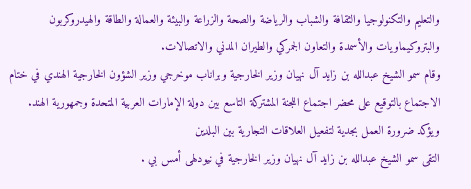والتعليم والتكنولوجيا والثقافة والشباب والرياضة والصحة والزراعة والبيئة والعمالة والطاقة والهيدروكربون والبتروكيماويات والأسمدة والتعاون الجمركي والطيران المدني والاتصالات.
وقام سمو الشيخ عبدالله بن زايد آل نهيان وزير الخارجية وبراناب موخرجي وزير الشؤون الخارجية الهندي في ختام الاجتماع بالتوقيع على محضر اجتماع اللجنة المشتركة التاسع بين دولة الإمارات العربية المتحدة وجمهورية الهند.
ويؤكد ضرورة العمل بجدية لتفعيل العلاقات التجارية بين البلدين
التقى سمو الشيخ عبدالله بن زايد آل نهيان وزير الخارجية في نيودلهى أمس بي .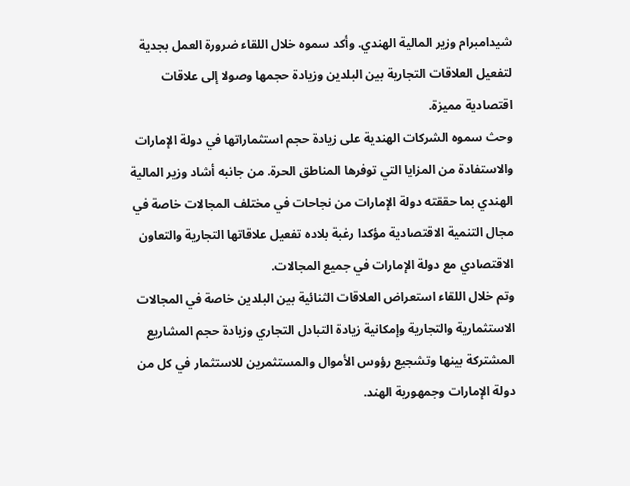شيدامبرام وزير المالية الهندي. وأكد سموه خلال اللقاء ضرورة العمل بجدية لتفعيل العلاقات التجارية بين البلدين وزيادة حجمها وصولا إلى علاقات اقتصادية مميزة.
وحث سموه الشركات الهندية على زيادة حجم استثماراتها في دولة الإمارات والاستفادة من المزايا التي توفرها المناطق الحرة. من جانبه أشاد وزير المالية الهندي بما حققته دولة الإمارات من نجاحات في مختلف المجالات خاصة في مجال التنمية الاقتصادية مؤكدا رغبة بلاده تفعيل علاقاتها التجارية والتعاون الاقتصادي مع دولة الإمارات في جميع المجالات.
وتم خلال اللقاء استعراض العلاقات الثنائية بين البلدين خاصة في المجالات الاستثمارية والتجارية وإمكانية زيادة التبادل التجاري وزيادة حجم المشاريع المشتركة بينها وتشجيع رؤوس الأموال والمستثمرين للاستثمار في كل من دولة الإمارات وجمهورية الهند.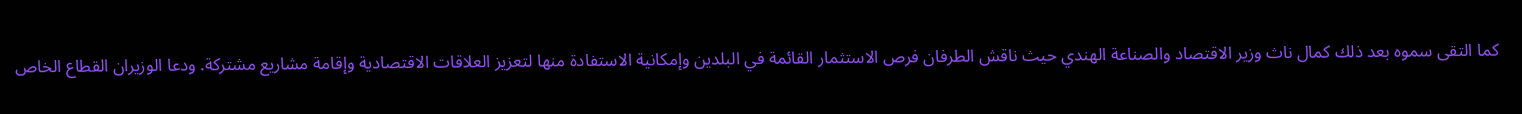كما التقى سموه بعد ذلك كمال ناث وزير الاقتصاد والصناعة الهندي حيث ناقش الطرفان فرص الاستثمار القائمة في البلدين وإمكانية الاستفادة منها لتعزيز العلاقات الاقتصادية وإقامة مشاريع مشتركة. ودعا الوزيران القطاع الخاص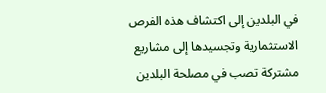في البلدين إلى اكتشاف هذه الفرص الاستثمارية وتجسيدها إلى مشاريع مشتركة تصب في مصلحة البلدين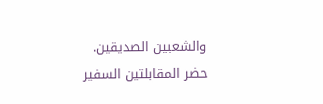والشعبين الصديقين.
حضر المقابلتين السفير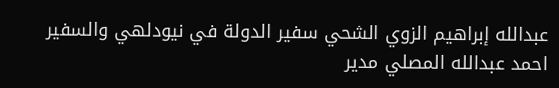عبدالله إبراهيم الزوي الشحي سفير الدولة في نيودلهي والسفير احمد عبدالله المصلي مدير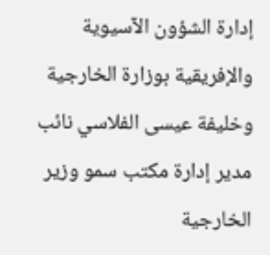إدارة الشؤون الآسيوية والإفريقية بوزارة الخارجية وخليفة عيسى الفلاسي نائب مدير إدارة مكتب سمو وزير الخارجية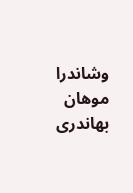وشاندرا موهان بهاندرى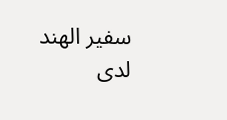سفير الهند لدى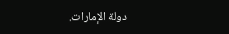دولة الإمارات.